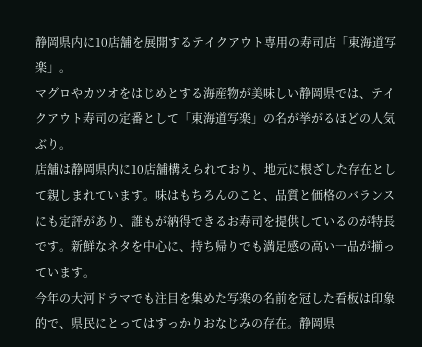静岡県内に10店舗を展開するテイクアウト専用の寿司店「東海道写楽」。
マグロやカツオをはじめとする海産物が美味しい静岡県では、テイクアウト寿司の定番として「東海道写楽」の名が挙がるほどの人気ぶり。
店舗は静岡県内に10店舗構えられており、地元に根ざした存在として親しまれています。味はもちろんのこと、品質と価格のバランスにも定評があり、誰もが納得できるお寿司を提供しているのが特長です。新鮮なネタを中心に、持ち帰りでも満足感の高い一品が揃っています。
今年の大河ドラマでも注目を集めた写楽の名前を冠した看板は印象的で、県民にとってはすっかりおなじみの存在。静岡県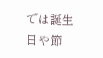では誕生日や節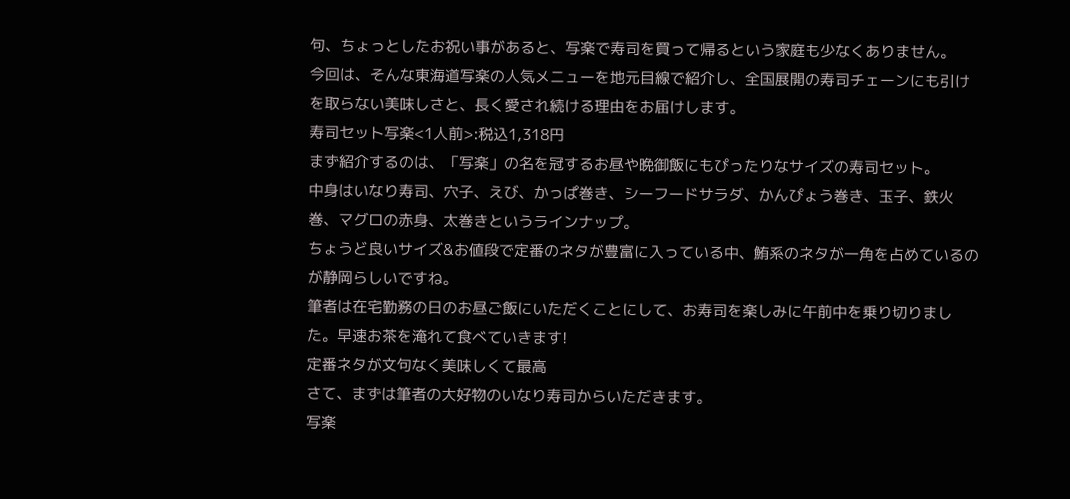句、ちょっとしたお祝い事があると、写楽で寿司を買って帰るという家庭も少なくありません。
今回は、そんな東海道写楽の人気メニューを地元目線で紹介し、全国展開の寿司チェーンにも引けを取らない美味しさと、長く愛され続ける理由をお届けします。
寿司セット写楽<1人前>:税込1,318円
まず紹介するのは、「写楽」の名を冠するお昼や晩御飯にもぴったりなサイズの寿司セット。
中身はいなり寿司、穴子、えび、かっぱ巻き、シーフードサラダ、かんぴょう巻き、玉子、鉄火巻、マグロの赤身、太巻きというラインナップ。
ちょうど良いサイズ&お値段で定番のネタが豊富に入っている中、鮪系のネタが一角を占めているのが静岡らしいですね。
筆者は在宅勤務の日のお昼ご飯にいただくことにして、お寿司を楽しみに午前中を乗り切りました。早速お茶を淹れて食べていきます!
定番ネタが文句なく美味しくて最高
さて、まずは筆者の大好物のいなり寿司からいただきます。
写楽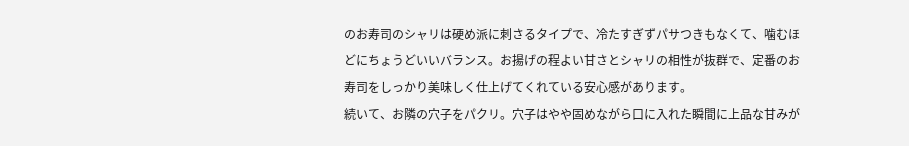のお寿司のシャリは硬め派に刺さるタイプで、冷たすぎずパサつきもなくて、噛むほどにちょうどいいバランス。お揚げの程よい甘さとシャリの相性が抜群で、定番のお寿司をしっかり美味しく仕上げてくれている安心感があります。
続いて、お隣の穴子をパクリ。穴子はやや固めながら口に入れた瞬間に上品な甘みが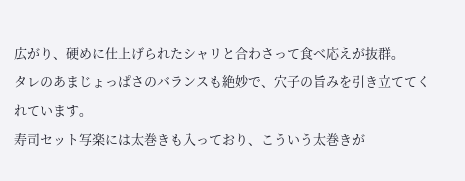広がり、硬めに仕上げられたシャリと合わさって食べ応えが抜群。
タレのあまじょっぱさのバランスも絶妙で、穴子の旨みを引き立ててくれています。
寿司セット写楽には太巻きも入っており、こういう太巻きが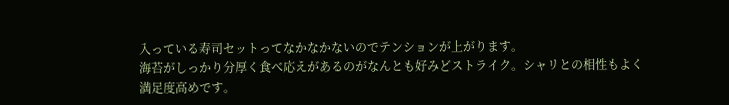入っている寿司セットってなかなかないのでテンションが上がります。
海苔がしっかり分厚く食べ応えがあるのがなんとも好みどストライク。シャリとの相性もよく満足度高めです。